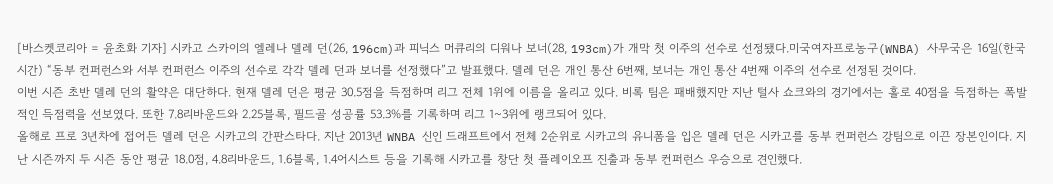[바스켓코리아 = 윤초화 기자] 시카고 스카이의 엘레나 델레 던(26, 196cm)과 피닉스 머큐리의 디워나 보너(28, 193cm)가 개막 첫 이주의 선수로 선정됐다.미국여자프로농구(WNBA) 사무국은 16일(한국시간) “동부 컨퍼런스와 서부 컨퍼런스 이주의 선수로 각각 델레 던과 보너를 선정했다”고 발표했다. 델레 던은 개인 통산 6번째, 보너는 개인 통산 4번째 이주의 선수로 선정된 것이다.
이번 시즌 초반 델레 던의 활약은 대단하다. 현재 델레 던은 평균 30.5점을 득점하며 리그 전체 1위에 이름을 올리고 있다. 비록 팀은 패배했지만 지난 털사 쇼크와의 경기에서는 홀로 40점을 득점하는 폭발적인 득점력을 선보였다. 또한 7.8리바운드와 2.25블록, 필드골 성공률 53.3%를 기록하며 리그 1~3위에 랭크되어 있다.
올해로 프로 3년차에 접어든 델레 던은 시카고의 간판스타다. 지난 2013년 WNBA 신인 드래프트에서 전체 2순위로 시카고의 유니폼을 입은 델레 던은 시카고를 동부 컨퍼런스 강팀으로 이끈 장본인이다. 지난 시즌까지 두 시즌 동안 평균 18.0점, 4.8리바운드, 1.6블록, 1.4어시스트 등을 기록해 시카고를 창단 첫 플레이오프 진출과 동부 컨퍼런스 우승으로 견인했다.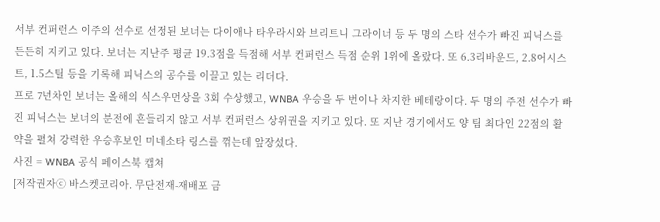서부 컨퍼런스 이주의 선수로 선정된 보너는 다이애나 타우라시와 브리트니 그라이너 등 두 명의 스타 선수가 빠진 피닉스를 든든히 지키고 있다. 보너는 지난주 평균 19.3점을 득점해 서부 컨퍼런스 득점 순위 1위에 올랐다. 또 6.3리바운드, 2.8어시스트, 1.5스틸 등을 기록해 피닉스의 공수를 이끌고 있는 리더다.
프로 7년차인 보너는 올해의 식스우먼상을 3회 수상했고, WNBA 우승을 두 번이나 차지한 베테랑이다. 두 명의 주전 선수가 빠진 피닉스는 보너의 분전에 흔들리지 않고 서부 컨퍼런스 상위권을 지키고 있다. 또 지난 경기에서도 양 팀 최다인 22점의 활약을 펼쳐 강력한 우승후보인 미네소타 링스를 꺾는데 앞장섰다.
사진 = WNBA 공식 페이스북 캡쳐
[저작권자ⓒ 바스켓코리아. 무단전재-재배포 금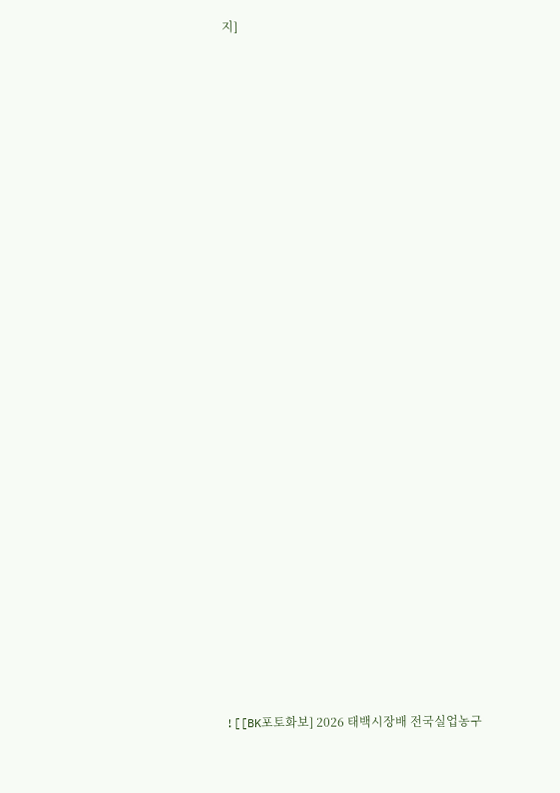지]





























![[BK포토화보] 2026 태백시장배 전국실업농구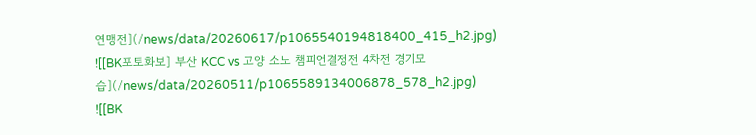연맹전](/news/data/20260617/p1065540194818400_415_h2.jpg)
![[BK포토화보] 부산 KCC vs 고양 소노 챔피언결정전 4차전 경기모습](/news/data/20260511/p1065589134006878_578_h2.jpg)
![[BK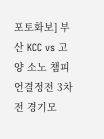포토화보] 부산 KCC vs 고양 소노 챔피언결정전 3차전 경기모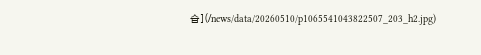습](/news/data/20260510/p1065541043822507_203_h2.jpg)